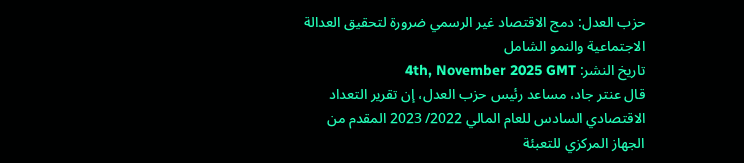حزب العدل: دمج الاقتصاد غير الرسمي ضرورة لتحقيق العدالة الاجتماعية والنمو الشامل
تاريخ النشر: 4th, November 2025 GMT
قال عنتر جاد، مساعد رئيس حزب العدل، إن تقرير التعداد الاقتصادي السادس للعام المالي 2022/ 2023 المقدم من الجهاز المركزي للتعبئة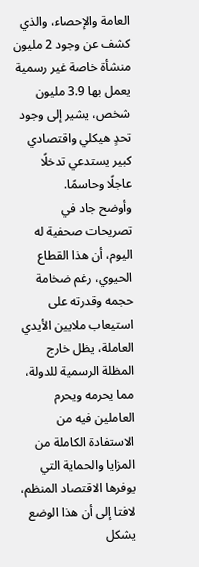العامة والإحصاء، والذي كشف عن وجود 2 مليون منشأة خاصة غير رسمية يعمل بها 3.9 مليون شخص، يشير إلى وجود تحدٍ هيكلي واقتصادي كبير يستدعي تدخلًا عاجلًا وحاسمًا.
وأوضح جاد في تصريحات صحفية له اليوم، أن هذا القطاع الحيوي، رغم ضخامة حجمه وقدرته على استيعاب ملايين الأيدي العاملة، يظل خارج المظلة الرسمية للدولة، مما يحرمه ويحرم العاملين فيه من الاستفادة الكاملة من المزايا والحماية التي يوفرها الاقتصاد المنظم، لافتا إلى أن هذا الوضع يشكل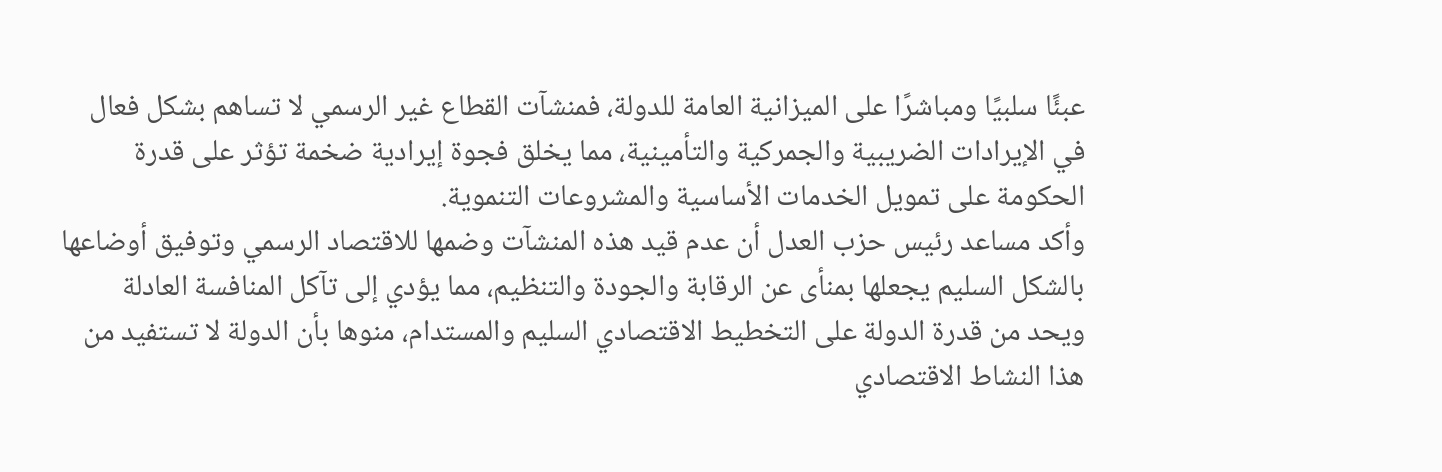عبئًا سلبيًا ومباشرًا على الميزانية العامة للدولة، فمنشآت القطاع غير الرسمي لا تساهم بشكل فعال في الإيرادات الضريبية والجمركية والتأمينية، مما يخلق فجوة إيرادية ضخمة تؤثر على قدرة الحكومة على تمويل الخدمات الأساسية والمشروعات التنموية.
وأكد مساعد رئيس حزب العدل أن عدم قيد هذه المنشآت وضمها للاقتصاد الرسمي وتوفيق أوضاعها بالشكل السليم يجعلها بمنأى عن الرقابة والجودة والتنظيم، مما يؤدي إلى تآكل المنافسة العادلة ويحد من قدرة الدولة على التخطيط الاقتصادي السليم والمستدام، منوها بأن الدولة لا تستفيد من هذا النشاط الاقتصادي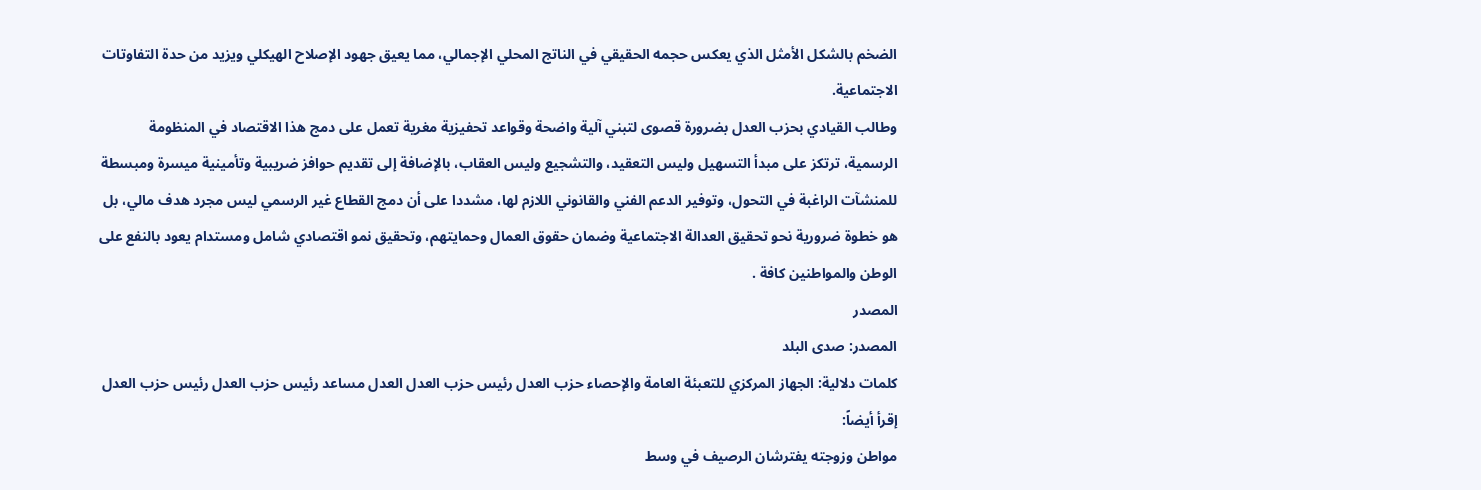الضخم بالشكل الأمثل الذي يعكس حجمه الحقيقي في الناتج المحلي الإجمالي، مما يعيق جهود الإصلاح الهيكلي ويزيد من حدة التفاوتات الاجتماعية.
وطالب القيادي بحزب العدل بضرورة قصوى لتبني آلية واضحة وقواعد تحفيزية مغرية تعمل على دمج هذا الاقتصاد في المنظومة الرسمية، ترتكز على مبدأ التسهيل وليس التعقيد، والتشجيع وليس العقاب، بالإضافة إلى تقديم حوافز ضريبية وتأمينية ميسرة ومبسطة للمنشآت الراغبة في التحول، وتوفير الدعم الفني والقانوني اللازم لها، مشددا على أن دمج القطاع غير الرسمي ليس مجرد هدف مالي، بل هو خطوة ضرورية نحو تحقيق العدالة الاجتماعية وضمان حقوق العمال وحمايتهم، وتحقيق نمو اقتصادي شامل ومستدام يعود بالنفع على الوطن والمواطنين كافة .
المصدر
المصدر: صدى البلد
كلمات دلالية: الجهاز المركزي للتعبئة العامة والإحصاء حزب العدل رئيس حزب العدل العدل مساعد رئيس حزب العدل رئیس حزب العدل
إقرأ أيضاً:
مواطن وزوجته يفترشان الرصيف في وسط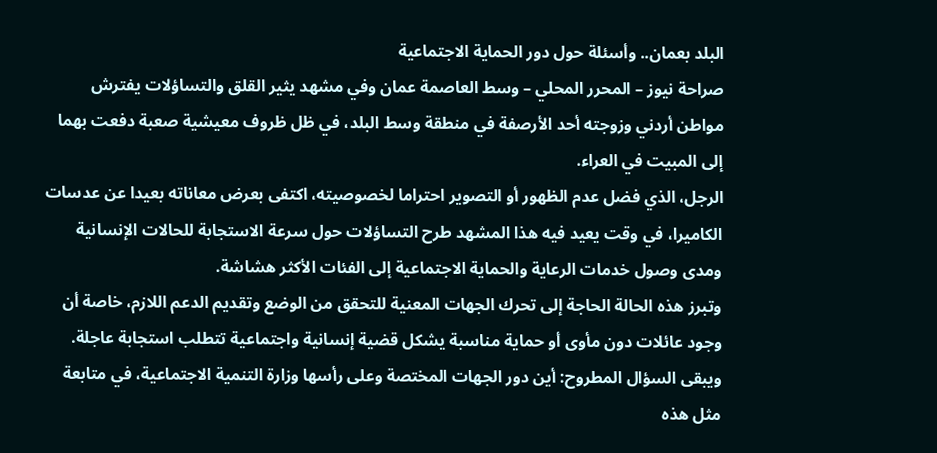البلد بعمان.. وأسئلة حول دور الحماية الاجتماعية
صراحة نيوز – المحرر المحلي – وسط العاصمة عمان وفي مشهد يثير القلق والتساؤلات يفترش مواطن أردني وزوجته أحد الأرصفة في منطقة وسط البلد، في ظل ظروف معيشية صعبة دفعت بهما إلى المبيت في العراء.
الرجل، الذي فضل عدم الظهور أو التصوير احتراما لخصوصيته، اكتفى بعرض معاناته بعيدا عن عدسات الكاميرا، في وقت يعيد فيه هذا المشهد طرح التساؤلات حول سرعة الاستجابة للحالات الإنسانية ومدى وصول خدمات الرعاية والحماية الاجتماعية إلى الفئات الأكثر هشاشة.
وتبرز هذه الحالة الحاجة إلى تحرك الجهات المعنية للتحقق من الوضع وتقديم الدعم اللازم، خاصة أن وجود عائلات دون مأوى أو حماية مناسبة يشكل قضية إنسانية واجتماعية تتطلب استجابة عاجلة.
ويبقى السؤال المطروح: أين دور الجهات المختصة وعلى رأسها وزارة التنمية الاجتماعية، في متابعة مثل هذه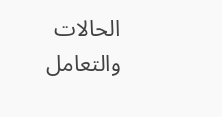الحالات والتعامل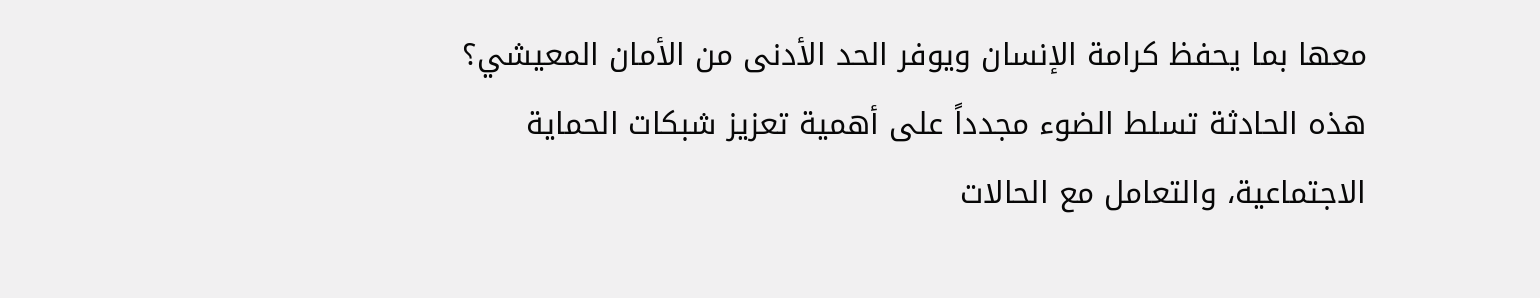معها بما يحفظ كرامة الإنسان ويوفر الحد الأدنى من الأمان المعيشي؟
هذه الحادثة تسلط الضوء مجدداً على أهمية تعزيز شبكات الحماية الاجتماعية، والتعامل مع الحالات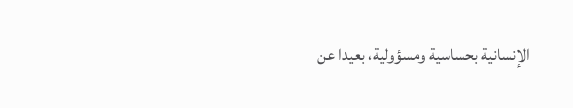الإنسانية بحساسية ومسؤولية، بعيدا عن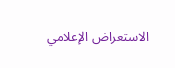الاستعراض الإعلامي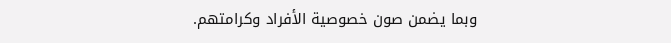وبما يضمن صون خصوصية الأفراد وكرامتهم.